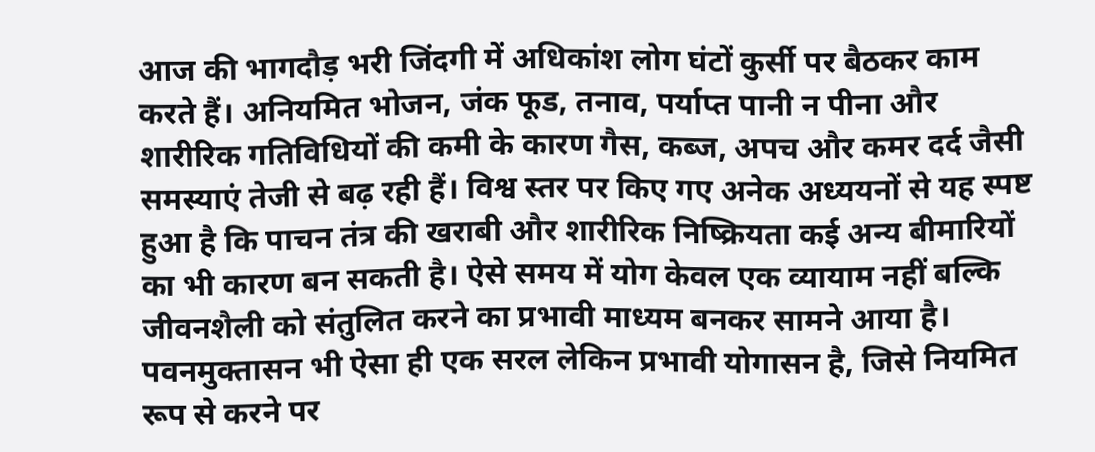आज की भागदौड़ भरी जिंदगी में अधिकांश लोग घंटों कुर्सी पर बैठकर काम करते हैं। अनियमित भोजन, जंक फूड, तनाव, पर्याप्त पानी न पीना और शारीरिक गतिविधियों की कमी के कारण गैस, कब्ज, अपच और कमर दर्द जैसी समस्याएं तेजी से बढ़ रही हैं। विश्व स्तर पर किए गए अनेक अध्ययनों से यह स्पष्ट हुआ है कि पाचन तंत्र की खराबी और शारीरिक निष्क्रियता कई अन्य बीमारियों का भी कारण बन सकती है। ऐसे समय में योग केवल एक व्यायाम नहीं बल्कि जीवनशैली को संतुलित करने का प्रभावी माध्यम बनकर सामने आया है। पवनमुक्तासन भी ऐसा ही एक सरल लेकिन प्रभावी योगासन है, जिसे नियमित रूप से करने पर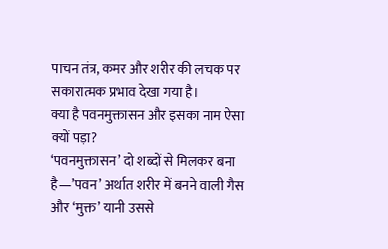पाचन तंत्र, कमर और शरीर की लचक पर सकारात्मक प्रभाव देखा गया है।
क्या है पवनमुक्तासन और इसका नाम ऐसा क्यों पड़ा?
‘पवनमुक्तासन’ दो शब्दों से मिलकर बना है—’पवन’ अर्थात शरीर में बनने वाली गैस और ‘मुक्त’ यानी उससे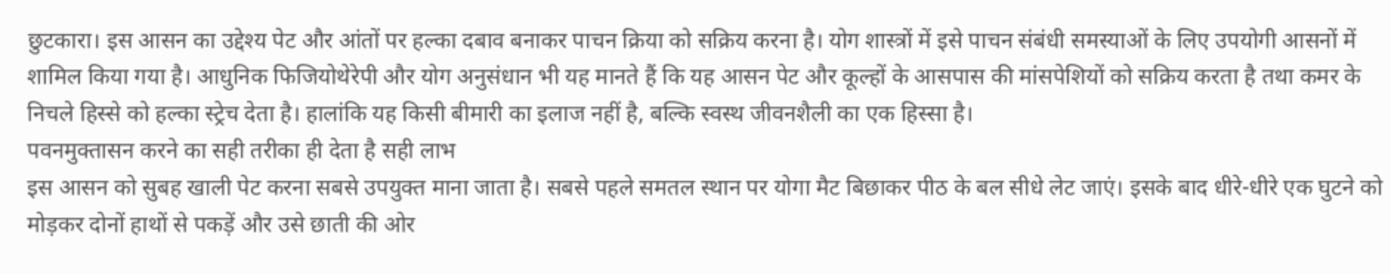छुटकारा। इस आसन का उद्देश्य पेट और आंतों पर हल्का दबाव बनाकर पाचन क्रिया को सक्रिय करना है। योग शास्त्रों में इसे पाचन संबंधी समस्याओं के लिए उपयोगी आसनों में शामिल किया गया है। आधुनिक फिजियोथेरेपी और योग अनुसंधान भी यह मानते हैं कि यह आसन पेट और कूल्हों के आसपास की मांसपेशियों को सक्रिय करता है तथा कमर के निचले हिस्से को हल्का स्ट्रेच देता है। हालांकि यह किसी बीमारी का इलाज नहीं है, बल्कि स्वस्थ जीवनशैली का एक हिस्सा है।
पवनमुक्तासन करने का सही तरीका ही देता है सही लाभ
इस आसन को सुबह खाली पेट करना सबसे उपयुक्त माना जाता है। सबसे पहले समतल स्थान पर योगा मैट बिछाकर पीठ के बल सीधे लेट जाएं। इसके बाद धीरे-धीरे एक घुटने को मोड़कर दोनों हाथों से पकड़ें और उसे छाती की ओर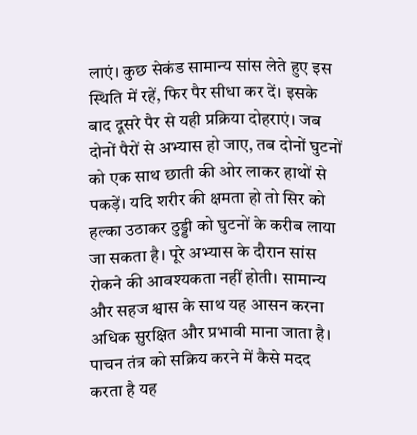लाएं। कुछ सेकंड सामान्य सांस लेते हुए इस स्थिति में रहें, फिर पैर सीधा कर दें। इसके बाद दूसरे पैर से यही प्रक्रिया दोहराएं। जब दोनों पैरों से अभ्यास हो जाए, तब दोनों घुटनों को एक साथ छाती की ओर लाकर हाथों से पकड़ें। यदि शरीर की क्षमता हो तो सिर को हल्का उठाकर ठुड्डी को घुटनों के करीब लाया जा सकता है। पूरे अभ्यास के दौरान सांस रोकने की आवश्यकता नहीं होती। सामान्य और सहज श्वास के साथ यह आसन करना अधिक सुरक्षित और प्रभावी माना जाता है।
पाचन तंत्र को सक्रिय करने में कैसे मदद करता है यह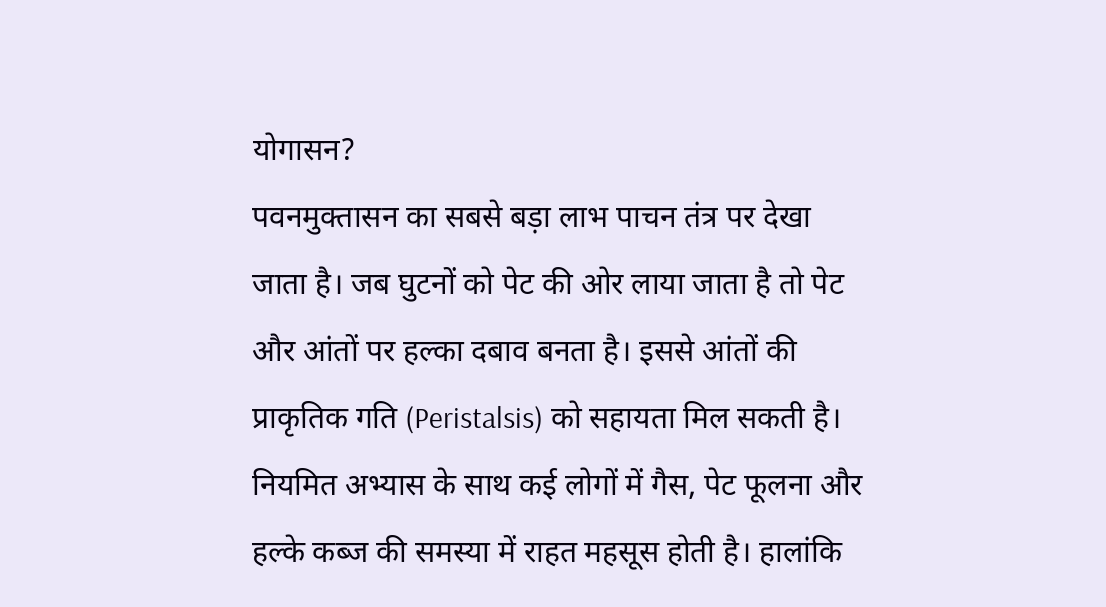योगासन?
पवनमुक्तासन का सबसे बड़ा लाभ पाचन तंत्र पर देखा जाता है। जब घुटनों को पेट की ओर लाया जाता है तो पेट और आंतों पर हल्का दबाव बनता है। इससे आंतों की प्राकृतिक गति (Peristalsis) को सहायता मिल सकती है। नियमित अभ्यास के साथ कई लोगों में गैस, पेट फूलना और हल्के कब्ज की समस्या में राहत महसूस होती है। हालांकि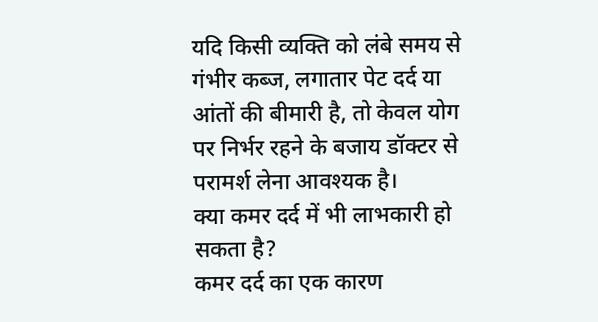यदि किसी व्यक्ति को लंबे समय से गंभीर कब्ज, लगातार पेट दर्द या आंतों की बीमारी है, तो केवल योग पर निर्भर रहने के बजाय डॉक्टर से परामर्श लेना आवश्यक है।
क्या कमर दर्द में भी लाभकारी हो सकता है?
कमर दर्द का एक कारण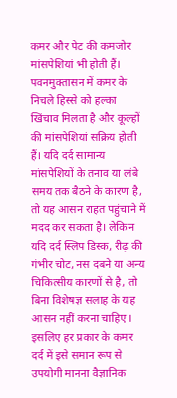कमर और पेट की कमजोर मांसपेशियां भी होती हैं। पवनमुक्तासन में कमर के निचले हिस्से को हल्का खिंचाव मिलता है और कूल्हों की मांसपेशियां सक्रिय होती हैं। यदि दर्द सामान्य मांसपेशियों के तनाव या लंबे समय तक बैठने के कारण है, तो यह आसन राहत पहुंचाने में मदद कर सकता है। लेकिन यदि दर्द स्लिप डिस्क, रीढ़ की गंभीर चोट, नस दबने या अन्य चिकित्सीय कारणों से है, तो बिना विशेषज्ञ सलाह के यह आसन नहीं करना चाहिए। इसलिए हर प्रकार के कमर दर्द में इसे समान रूप से उपयोगी मानना वैज्ञानिक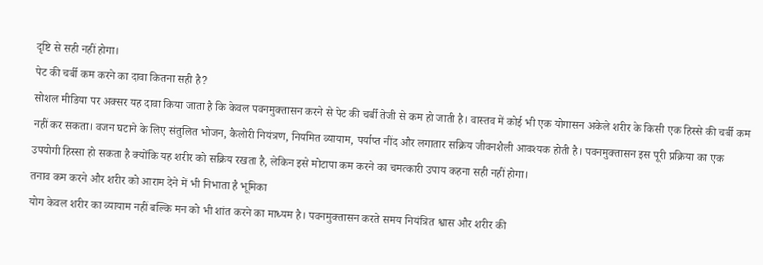दृष्टि से सही नहीं होगा।
पेट की चर्बी कम करने का दावा कितना सही है?
सोशल मीडिया पर अक्सर यह दावा किया जाता है कि केवल पवनमुक्तासन करने से पेट की चर्बी तेजी से कम हो जाती है। वास्तव में कोई भी एक योगासन अकेले शरीर के किसी एक हिस्से की चर्बी कम नहीं कर सकता। वजन घटाने के लिए संतुलित भोजन, कैलोरी नियंत्रण, नियमित व्यायाम, पर्याप्त नींद और लगातार सक्रिय जीवनशैली आवश्यक होती है। पवनमुक्तासन इस पूरी प्रक्रिया का एक उपयोगी हिस्सा हो सकता है क्योंकि यह शरीर को सक्रिय रखता है, लेकिन इसे मोटापा कम करने का चमत्कारी उपाय कहना सही नहीं होगा।
तनाव कम करने और शरीर को आराम देने में भी निभाता है भूमिका
योग केवल शरीर का व्यायाम नहीं बल्कि मन को भी शांत करने का माध्यम है। पवनमुक्तासन करते समय नियंत्रित श्वास और शरीर की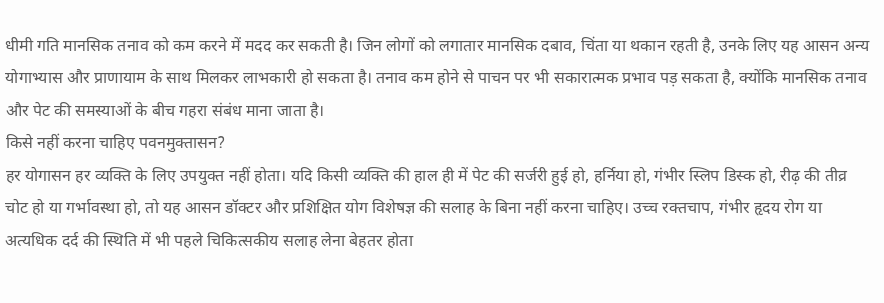धीमी गति मानसिक तनाव को कम करने में मदद कर सकती है। जिन लोगों को लगातार मानसिक दबाव, चिंता या थकान रहती है, उनके लिए यह आसन अन्य योगाभ्यास और प्राणायाम के साथ मिलकर लाभकारी हो सकता है। तनाव कम होने से पाचन पर भी सकारात्मक प्रभाव पड़ सकता है, क्योंकि मानसिक तनाव और पेट की समस्याओं के बीच गहरा संबंध माना जाता है।
किसे नहीं करना चाहिए पवनमुक्तासन?
हर योगासन हर व्यक्ति के लिए उपयुक्त नहीं होता। यदि किसी व्यक्ति की हाल ही में पेट की सर्जरी हुई हो, हर्निया हो, गंभीर स्लिप डिस्क हो, रीढ़ की तीव्र चोट हो या गर्भावस्था हो, तो यह आसन डॉक्टर और प्रशिक्षित योग विशेषज्ञ की सलाह के बिना नहीं करना चाहिए। उच्च रक्तचाप, गंभीर हृदय रोग या अत्यधिक दर्द की स्थिति में भी पहले चिकित्सकीय सलाह लेना बेहतर होता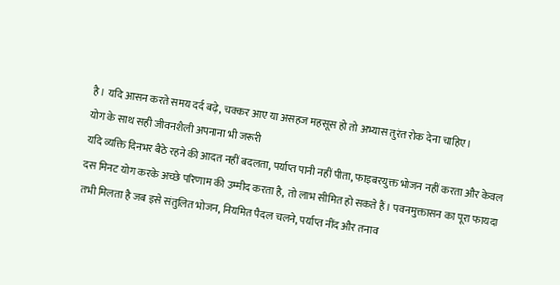है। यदि आसन करते समय दर्द बढ़े, चक्कर आए या असहज महसूस हो तो अभ्यास तुरंत रोक देना चाहिए।
योग के साथ सही जीवनशैली अपनाना भी जरूरी
यदि व्यक्ति दिनभर बैठे रहने की आदत नहीं बदलता, पर्याप्त पानी नहीं पीता, फाइबरयुक्त भोजन नहीं करता और केवल दस मिनट योग करके अच्छे परिणाम की उम्मीद करता है, तो लाभ सीमित हो सकते हैं। पवनमुक्तासन का पूरा फायदा तभी मिलता है जब इसे संतुलित भोजन, नियमित पैदल चलने, पर्याप्त नींद और तनाव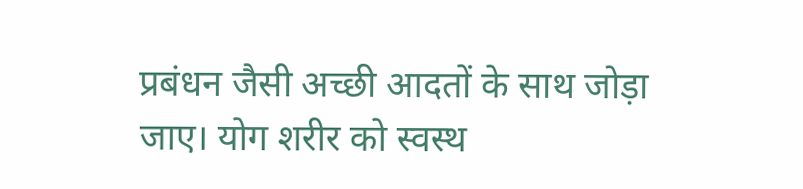प्रबंधन जैसी अच्छी आदतों के साथ जोड़ा जाए। योग शरीर को स्वस्थ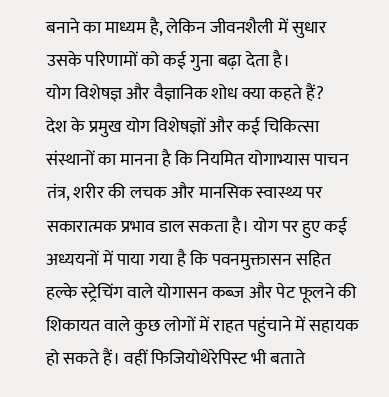बनाने का माध्यम है, लेकिन जीवनशैली में सुधार उसके परिणामों को कई गुना बढ़ा देता है।
योग विशेषज्ञ और वैज्ञानिक शोध क्या कहते हैं?
देश के प्रमुख योग विशेषज्ञों और कई चिकित्सा संस्थानों का मानना है कि नियमित योगाभ्यास पाचन तंत्र, शरीर की लचक और मानसिक स्वास्थ्य पर सकारात्मक प्रभाव डाल सकता है। योग पर हुए कई अध्ययनों में पाया गया है कि पवनमुक्तासन सहित हल्के स्ट्रेचिंग वाले योगासन कब्ज और पेट फूलने की शिकायत वाले कुछ लोगों में राहत पहुंचाने में सहायक हो सकते हैं। वहीं फिजियोथेरेपिस्ट भी बताते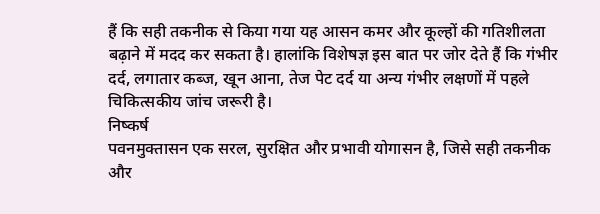हैं कि सही तकनीक से किया गया यह आसन कमर और कूल्हों की गतिशीलता बढ़ाने में मदद कर सकता है। हालांकि विशेषज्ञ इस बात पर जोर देते हैं कि गंभीर दर्द, लगातार कब्ज, खून आना, तेज पेट दर्द या अन्य गंभीर लक्षणों में पहले चिकित्सकीय जांच जरूरी है।
निष्कर्ष
पवनमुक्तासन एक सरल, सुरक्षित और प्रभावी योगासन है, जिसे सही तकनीक और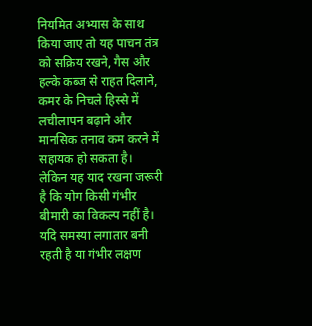नियमित अभ्यास के साथ किया जाए तो यह पाचन तंत्र को सक्रिय रखने, गैस और हल्के कब्ज से राहत दिलाने, कमर के निचले हिस्से में लचीलापन बढ़ाने और मानसिक तनाव कम करने में सहायक हो सकता है। लेकिन यह याद रखना जरूरी है कि योग किसी गंभीर बीमारी का विकल्प नहीं है। यदि समस्या लगातार बनी रहती है या गंभीर लक्षण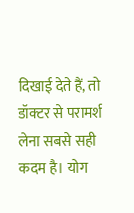दिखाई देते हैं, तो डॉक्टर से परामर्श लेना सबसे सही कदम है। योग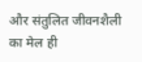और संतुलित जीवनशैली का मेल ही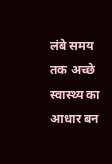लंबे समय तक अच्छे स्वास्थ्य का आधार बन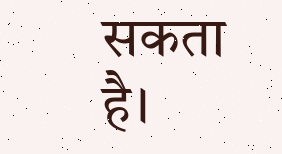सकता है।